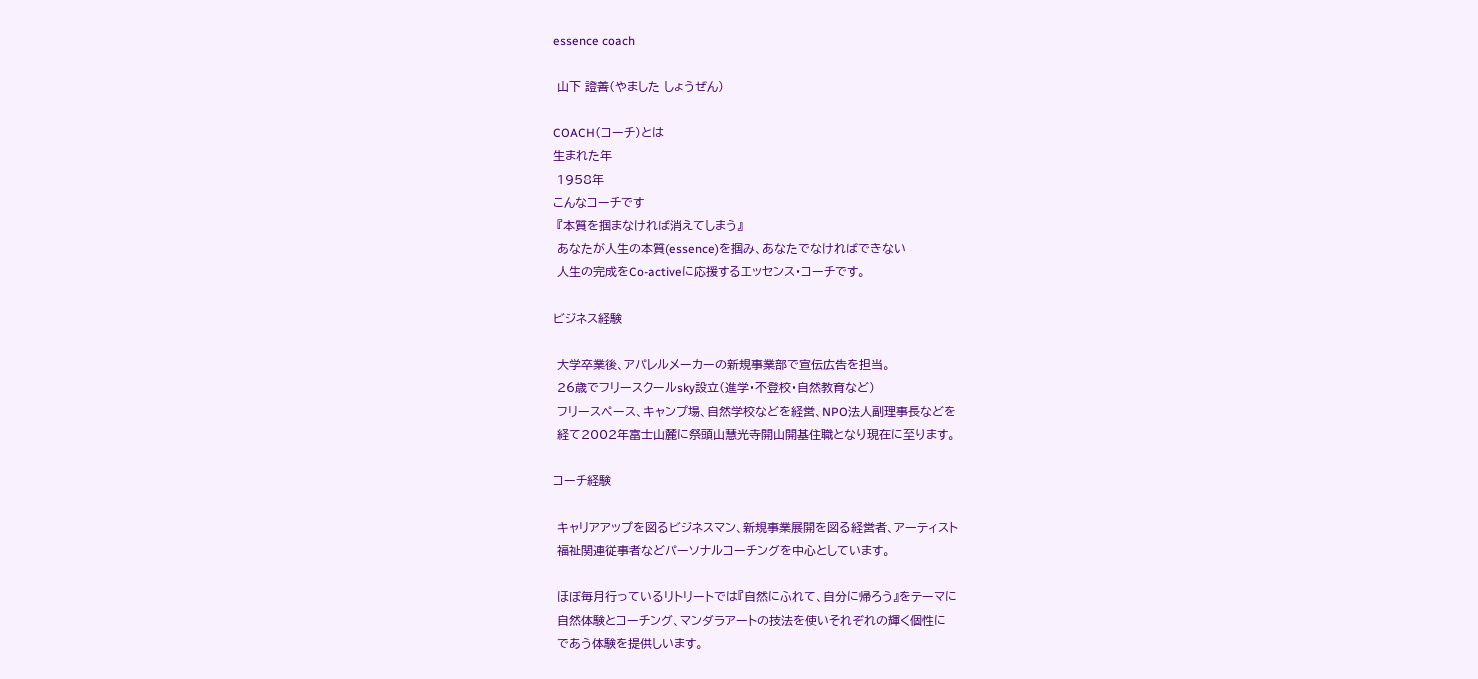essence coach

 山下 證善(やました しょうぜん)

COACH(コーチ)とは
生まれた年
 1958年
こんなコーチです
 『本質を掴まなければ消えてしまう』
 あなたが人生の本質(essence)を掴み、あなたでなければできない
 人生の完成をCo-activeに応援するエッセンス・コーチです。

ビジネス経験

 大学卒業後、アパレルメーカーの新規事業部で宣伝広告を担当。
 26歳でフリースクールsky設立(進学・不登校・自然教育など)
 フリースペース、キャンプ場、自然学校などを経営、NPO法人副理事長などを
 経て2002年富士山麓に祭頭山慧光寺開山開基住職となり現在に至ります。

コーチ経験

 キャリアアップを図るビジネスマン、新規事業展開を図る経営者、アーティスト
 福祉関連従事者などパーソナルコーチングを中心としています。

 ほぼ毎月行っているリトリートでは『自然にふれて、自分に帰ろう』をテーマに
 自然体験とコーチング、マンダラアートの技法を使いそれぞれの輝く個性に
 であう体験を提供しいます。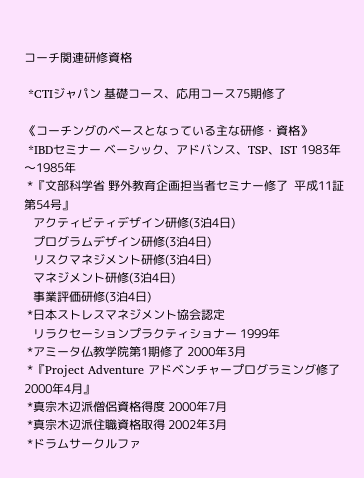コーチ関連研修資格

 *CTIジャパン 基礎コース、応用コース75期修了

《コーチングのベースとなっている主な研修・資格》
 *IBDセミナー ベーシック、アドバンス、TSP、IST 1983年〜1985年
 *『文部科学省 野外教育企画担当者セミナー修了  平成11証第54号』
   アクティビティデザイン研修(3泊4日)
   プログラムデザイン研修(3泊4日)
   リスクマネジメント研修(3泊4日)
   マネジメント研修(3泊4日)
   事業評価研修(3泊4日)
 *日本ストレスマネジメント協会認定
   リラクセーションプラクティショナー 1999年
 *アミータ仏教学院第1期修了 2000年3月
 *『Project Adventure アドベンチャープログラミング修了  2000年4月』
 *真宗木辺派僧侶資格得度 2000年7月
 *真宗木辺派住職資格取得 2002年3月
 *ドラムサークルファ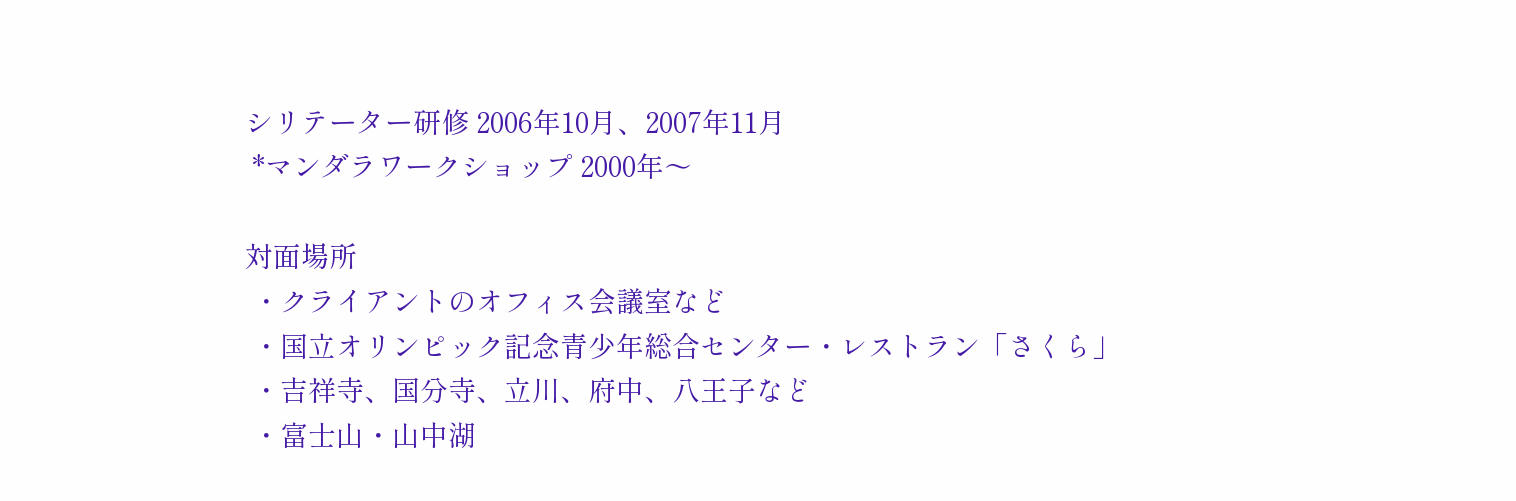シリテーター研修 2006年10月、2007年11月
 *マンダラワークショップ 2000年〜

対面場所
 ・クライアントのオフィス会議室など
 ・国立オリンピック記念青少年総合センター・レストラン「さくら」
 ・吉祥寺、国分寺、立川、府中、八王子など
 ・富士山・山中湖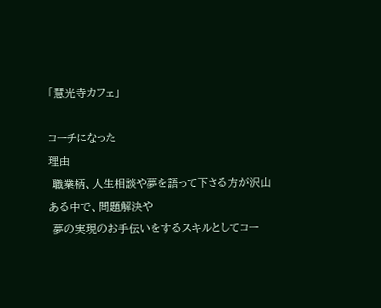「慧光寺カフェ」

コーチになった
理由
 職業柄、人生相談や夢を語って下さる方が沢山ある中で、問題解決や
 夢の実現のお手伝いをするスキルとしてコー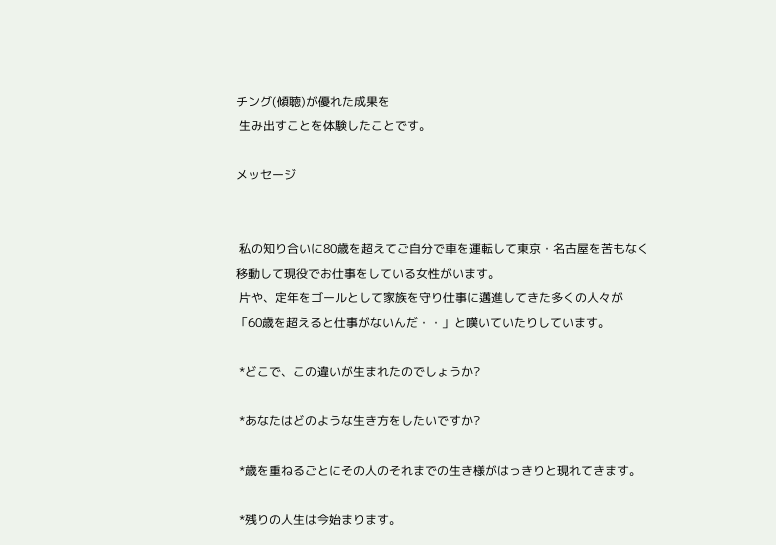チング(傾聴)が優れた成果を
 生み出すことを体験したことです。

メッセージ


 私の知り合いに80歳を超えてご自分で車を運転して東京・名古屋を苦もなく
移動して現役でお仕事をしている女性がいます。
 片や、定年をゴールとして家族を守り仕事に邁進してきた多くの人々が
「60歳を超えると仕事がないんだ・・」と嘆いていたりしています。

 *どこで、この違いが生まれたのでしょうか?

 *あなたはどのような生き方をしたいですか?

 *歳を重ねるごとにその人のそれまでの生き様がはっきりと現れてきます。

 *残りの人生は今始まります。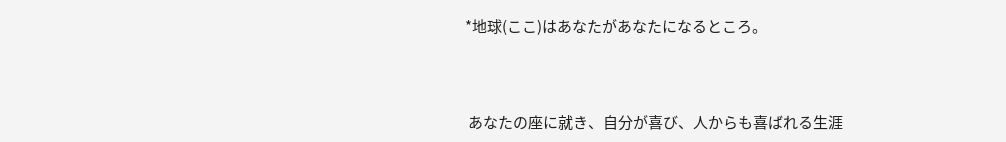*地球(ここ)はあなたがあなたになるところ。



 あなたの座に就き、自分が喜び、人からも喜ばれる生涯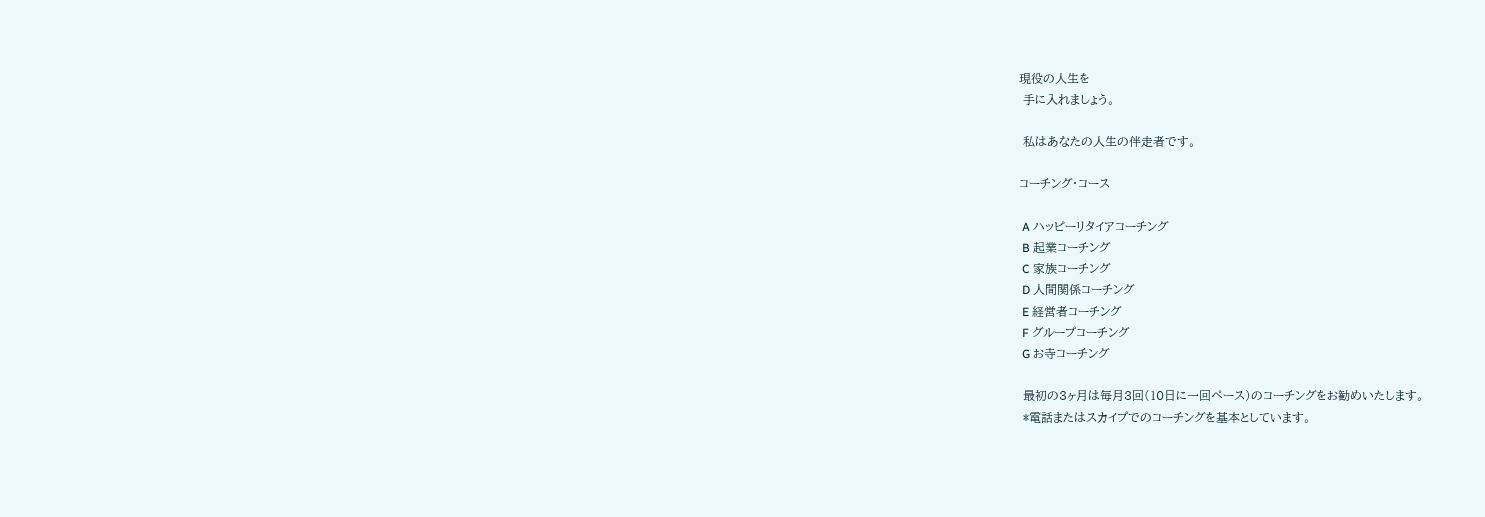現役の人生を
 手に入れましょう。

 私はあなたの人生の伴走者です。

コーチング・コース

 A ハッピーリタイアコーチング
 B 起業コーチング
 C 家族コーチング
 D 人間関係コーチング
 E 経営者コーチング
 F グループコーチング
 G お寺コーチング

 最初の3ヶ月は毎月3回(10日に一回ペース)のコーチングをお勧めいたします。
 *電話またはスカイプでのコーチングを基本としています。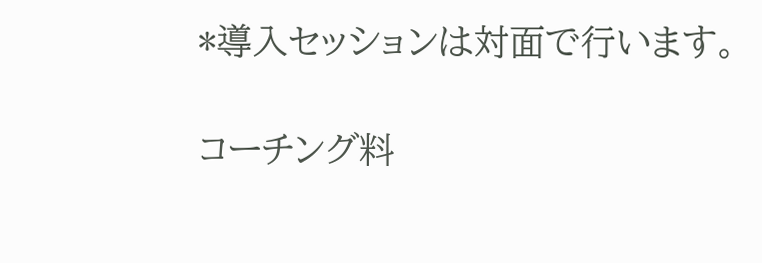*導入セッションは対面で行います。

コーチング料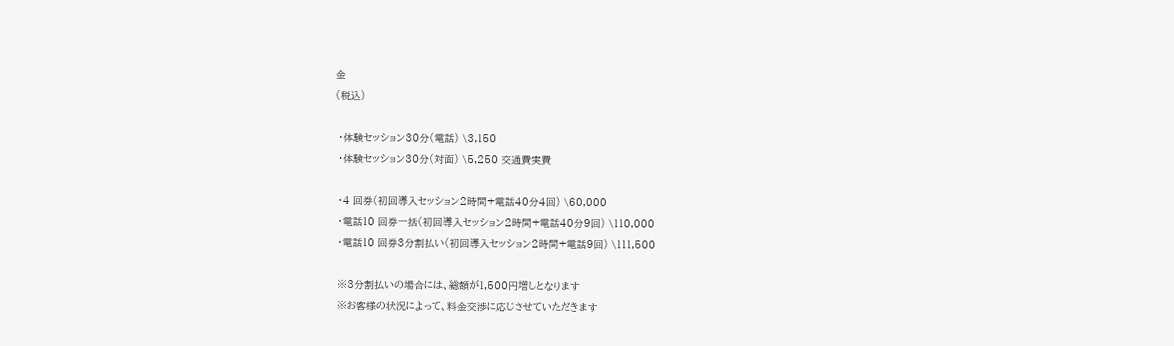金
(税込)

 ・体験セッション30分(電話) \3,150
 ・体験セッション30分(対面) \5,250 交通費実費

 ・4 回券(初回導入セッション2時間+電話40分4回) \60,000
 ・電話10 回券一括(初回導入セッション2時間+電話40分9回) \110,000
 ・電話10 回券3分割払い(初回導入セッション2時間+電話9回) \111,500

 ※3分割払いの場合には、総額が1,500円増しとなります
 ※お客様の状況によって、料金交渉に応じさせていただきます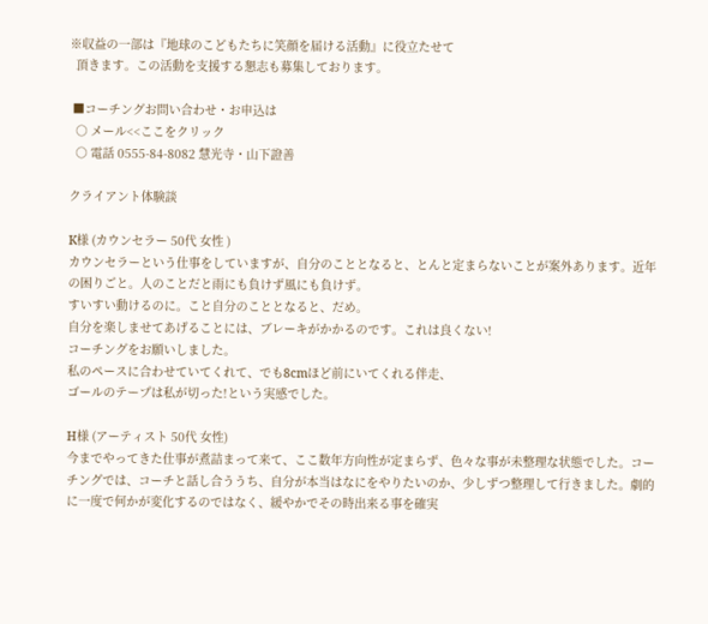※収益の一部は『地球のこどもたちに笑顔を届ける活動』に役立たせて
  頂きます。この活動を支援する懇志も募集しております。

 ■コーチングお問い合わせ・お申込は
  ○ メール<<ここをクリック
  ○ 電話 0555-84-8082 慧光寺・山下證善

クライアント体験談

K様 (カウンセラー 50代 女性 )
カウンセラーという仕事をしていますが、自分のこととなると、とんと定まらないことが案外あります。近年の困りごと。人のことだと雨にも負けず風にも負けず。
すいすい動けるのに。こと自分のこととなると、だめ。
自分を楽しませてあげることには、ブレーキがかかるのです。これは良くない!
コーチングをお願いしました。
私のペースに合わせていてくれて、でも8cmほど前にいてくれる伴走、
ゴールのテープは私が切った!という実感でした。

H様 (アーティスト 50代 女性)
今までやってきた仕事が煮詰まって来て、ここ数年方向性が定まらず、色々な事が未整理な状態でした。コーチングでは、コーチと話し合ううち、自分が本当はなにをやりたいのか、少しずつ整理して行きました。劇的に一度で何かが変化するのではなく、緩やかでその時出来る事を確実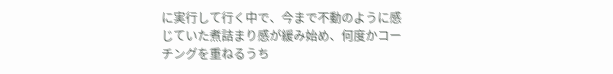に実行して行く中で、今まで不動のように感じていた煮詰まり感が緩み始め、何度かコーチングを重ねるうち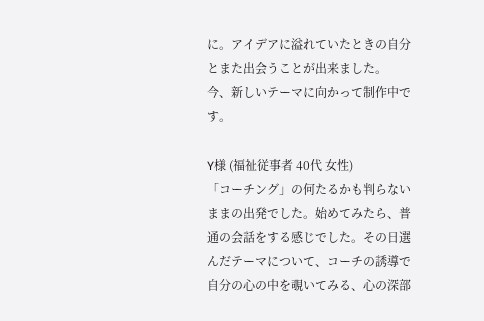に。アイデアに溢れていたときの自分とまた出会うことが出来ました。
今、新しいテーマに向かって制作中です。

Y様 (福祉従事者 40代 女性)
「コーチング」の何たるかも判らないままの出発でした。始めてみたら、普通の会話をする感じでした。その日選んだテーマについて、コーチの誘導で自分の心の中を覗いてみる、心の深部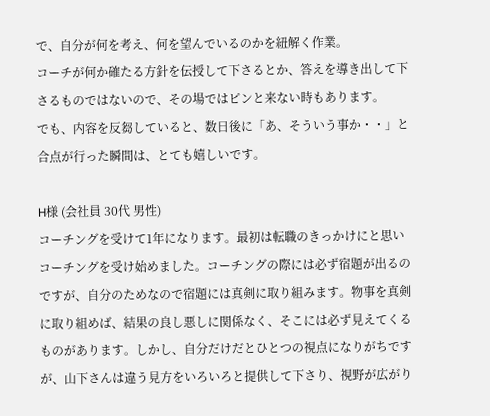で、自分が何を考え、何を望んでいるのかを紐解く作業。
コーチが何か確たる方針を伝授して下さるとか、答えを導き出して下さるものではないので、その場ではピンと来ない時もあります。
でも、内容を反芻していると、数日後に「あ、そういう事か・・」と合点が行った瞬間は、とても嬉しいです。

H様 (会社員 30代 男性)
コーチングを受けて1年になります。最初は転職のきっかけにと思いコーチングを受け始めました。コーチングの際には必ず宿題が出るのですが、自分のためなので宿題には真剣に取り組みます。物事を真剣に取り組めば、結果の良し悪しに関係なく、そこには必ず見えてくるものがあります。しかし、自分だけだとひとつの視点になりがちですが、山下さんは違う見方をいろいろと提供して下さり、視野が広がり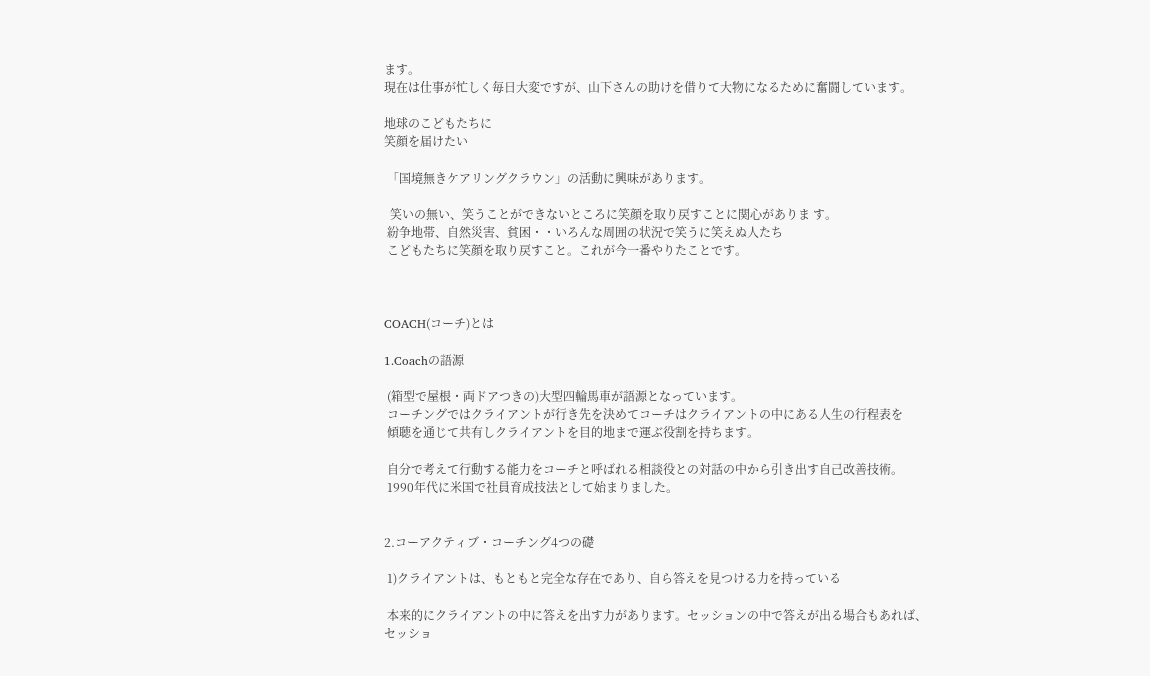ます。
現在は仕事が忙しく毎日大変ですが、山下さんの助けを借りて大物になるために奮闘しています。

地球のこどもたちに
笑顔を届けたい

 「国境無きケアリングクラウン」の活動に興味があります。

  笑いの無い、笑うことができないところに笑顔を取り戻すことに関心がありま す。
 紛争地帯、自然災害、貧困・・いろんな周囲の状況で笑うに笑えぬ人たち
 こどもたちに笑顔を取り戻すこと。これが今一番やりたことです。



COACH(コーチ)とは

1.Coachの語源

 (箱型で屋根・両ドアつきの)大型四輪馬車が語源となっています。
 コーチングではクライアントが行き先を決めてコーチはクライアントの中にある人生の行程表を
 傾聴を通じて共有しクライアントを目的地まで運ぶ役割を持ちます。

 自分で考えて行動する能力をコーチと呼ばれる相談役との対話の中から引き出す自己改善技術。
 1990年代に米国で社員育成技法として始まりました。


2.コーアクティブ・コーチング4つの礎

 1)クライアントは、もともと完全な存在であり、自ら答えを見つける力を持っている

 本来的にクライアントの中に答えを出す力があります。セッションの中で答えが出る場合もあれば、
セッショ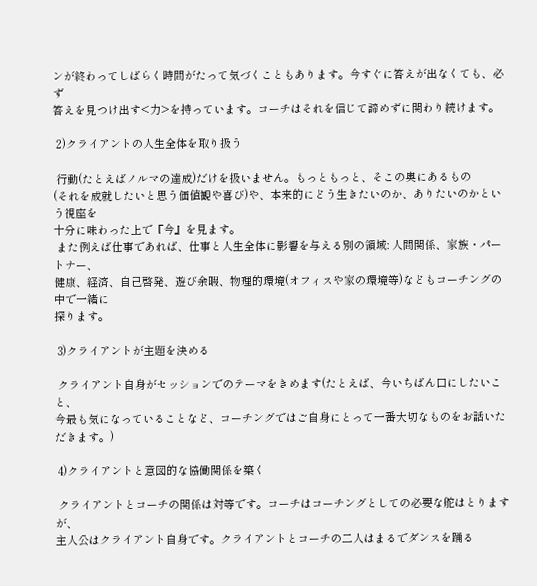ンが終わってしばらく時間がたって気づくこともあります。今すぐに答えが出なくても、必ず
答えを見つけ出す<力>を持っています。コーチはそれを信じて諦めずに関わり続けます。

 2)クライアントの人生全体を取り扱う

 行動(たとえばノルマの達成)だけを扱いません。もっともっと、そこの奥にあるもの
(それを成就したいと思う価値観や喜び)や、本来的にどう生きたいのか、ありたいのかという視座を
十分に味わった上で『今』を見ます。
 また例えば仕事であれば、仕事と人生全体に影響を与える別の領域: 人間関係、家族・パートナー、
健康、経済、自己啓発、遊び余暇、物理的環境(オフィスや家の環境等)などもコーチングの中で一緒に
探ります。

 3)クライアントが主題を決める

 クライアント自身がセッションでのテーマをきめます(たとえば、今いちばん口にしたいこと、
今最も気になっていることなど、コーチングではご自身にとって一番大切なものをお話いただきます。)

 4)クライアントと意図的な協働関係を築く

 クライアントとコーチの関係は対等です。コーチはコーチングとしての必要な舵はとりますが、
主人公はクライアント自身です。クライアントとコーチの二人はまるでダンスを踊る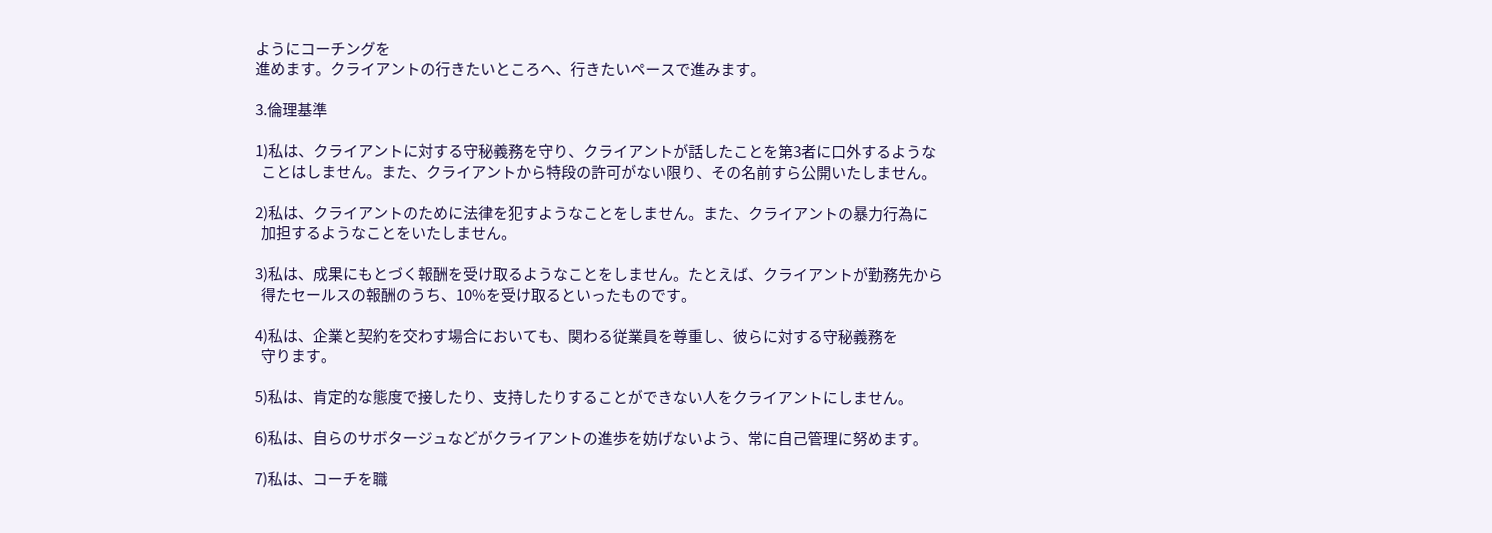ようにコーチングを
進めます。クライアントの行きたいところへ、行きたいペースで進みます。

3.倫理基準

1)私は、クライアントに対する守秘義務を守り、クライアントが話したことを第3者に口外するような
  ことはしません。また、クライアントから特段の許可がない限り、その名前すら公開いたしません。

2)私は、クライアントのために法律を犯すようなことをしません。また、クライアントの暴力行為に
  加担するようなことをいたしません。

3)私は、成果にもとづく報酬を受け取るようなことをしません。たとえば、クライアントが勤務先から
  得たセールスの報酬のうち、10%を受け取るといったものです。

4)私は、企業と契約を交わす場合においても、関わる従業員を尊重し、彼らに対する守秘義務を
  守ります。

5)私は、肯定的な態度で接したり、支持したりすることができない人をクライアントにしません。

6)私は、自らのサボタージュなどがクライアントの進歩を妨げないよう、常に自己管理に努めます。

7)私は、コーチを職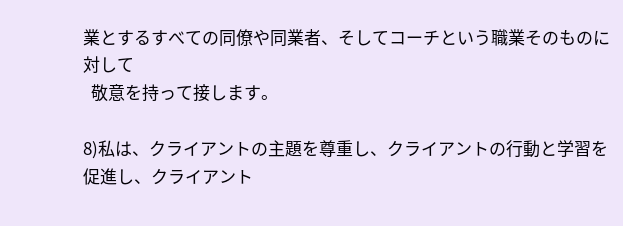業とするすべての同僚や同業者、そしてコーチという職業そのものに対して
  敬意を持って接します。

8)私は、クライアントの主題を尊重し、クライアントの行動と学習を促進し、クライアント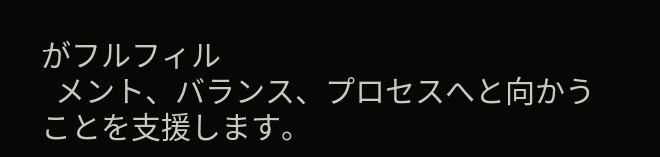がフルフィル
  メント、バランス、プロセスへと向かうことを支援します。